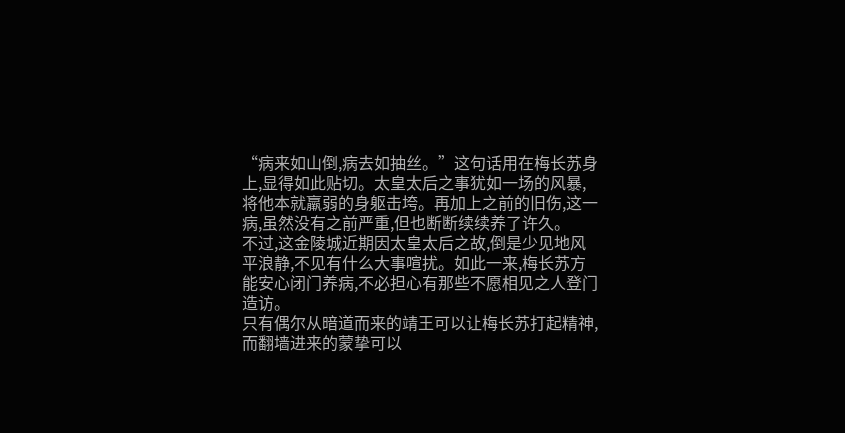“病来如山倒,病去如抽丝。”这句话用在梅长苏身上,显得如此贴切。太皇太后之事犹如一场的风暴,将他本就羸弱的身躯击垮。再加上之前的旧伤,这一病,虽然没有之前严重,但也断断续续养了许久。
不过,这金陵城近期因太皇太后之故,倒是少见地风平浪静,不见有什么大事喧扰。如此一来,梅长苏方能安心闭门养病,不必担心有那些不愿相见之人登门造访。
只有偶尔从暗道而来的靖王可以让梅长苏打起精神,而翻墙进来的蒙挚可以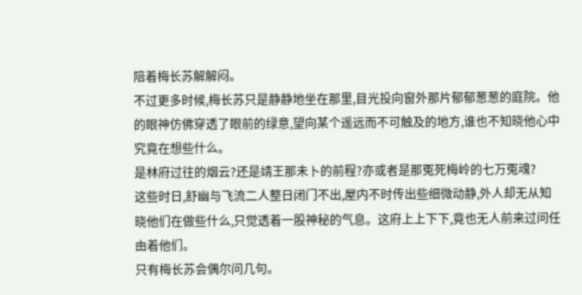陪着梅长苏解解闷。
不过更多时候,梅长苏只是静静地坐在那里,目光投向窗外那片郁郁葱葱的庭院。他的眼神仿佛穿透了眼前的绿意,望向某个遥远而不可触及的地方,谁也不知晓他心中究竟在想些什么。
是林府过往的烟云?还是靖王那未卜的前程?亦或者是那冤死梅岭的七万冤魂?
这些时日,舒幽与飞流二人整日闭门不出,屋内不时传出些细微动静,外人却无从知晓他们在做些什么,只觉透着一股神秘的气息。这府上上下下,竟也无人前来过问任由着他们。
只有梅长苏会偶尔问几句。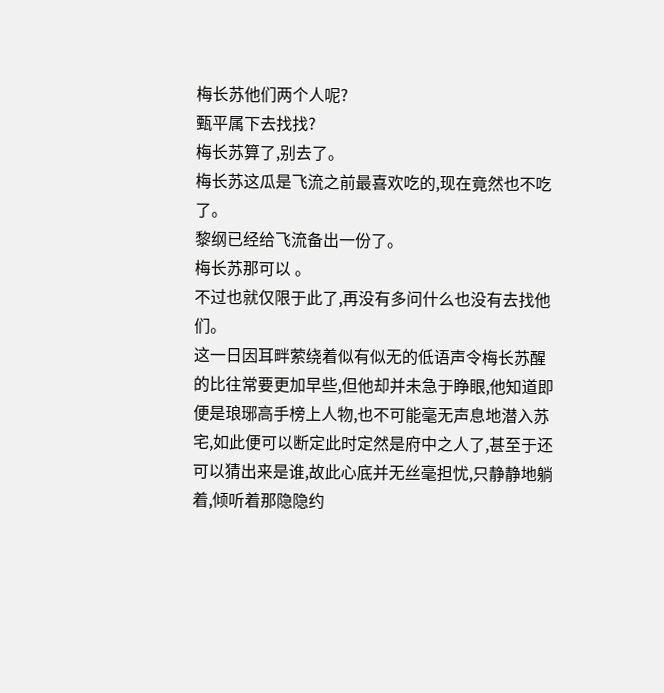梅长苏他们两个人呢?
甄平属下去找找?
梅长苏算了,别去了。
梅长苏这瓜是飞流之前最喜欢吃的,现在竟然也不吃了。
黎纲已经给飞流备出一份了。
梅长苏那可以 。
不过也就仅限于此了,再没有多问什么也没有去找他们。
这一日因耳畔萦绕着似有似无的低语声令梅长苏醒的比往常要更加早些,但他却并未急于睁眼,他知道即便是琅琊高手榜上人物,也不可能毫无声息地潜入苏宅,如此便可以断定此时定然是府中之人了,甚至于还可以猜出来是谁,故此心底并无丝毫担忧,只静静地躺着,倾听着那隐隐约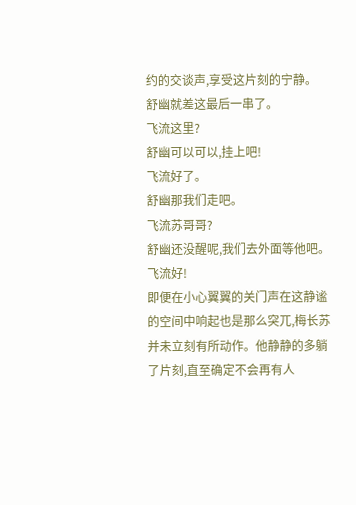约的交谈声,享受这片刻的宁静。
舒幽就差这最后一串了。
飞流这里?
舒幽可以可以,挂上吧!
飞流好了。
舒幽那我们走吧。
飞流苏哥哥?
舒幽还没醒呢,我们去外面等他吧。
飞流好!
即便在小心翼翼的关门声在这静谧的空间中响起也是那么突兀,梅长苏并未立刻有所动作。他静静的多躺了片刻,直至确定不会再有人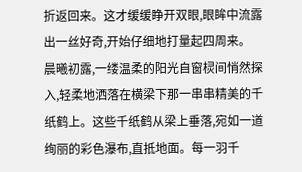折返回来。这才缓缓睁开双眼,眼眸中流露出一丝好奇,开始仔细地打量起四周来。
晨曦初露,一缕温柔的阳光自窗棂间悄然探入,轻柔地洒落在横梁下那一串串精美的千纸鹤上。这些千纸鹤从梁上垂落,宛如一道绚丽的彩色瀑布,直抵地面。每一羽千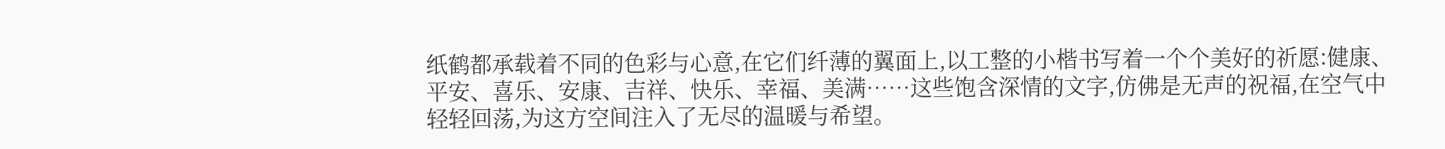纸鹤都承载着不同的色彩与心意,在它们纤薄的翼面上,以工整的小楷书写着一个个美好的祈愿:健康、平安、喜乐、安康、吉祥、快乐、幸福、美满……这些饱含深情的文字,仿佛是无声的祝福,在空气中轻轻回荡,为这方空间注入了无尽的温暖与希望。